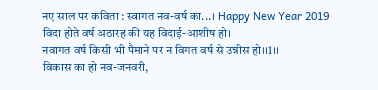नए साल पर कविता : स्वागत नव-वर्ष का...। Happy New Year 2019
विदा होते वर्ष अठारह की यह विदाई-आशीष हो।
नवागत वर्ष किसी भी पैमाने पर न विगत वर्ष से उन्नीस हो।।1।।
विकास का हो नव-जनवरी,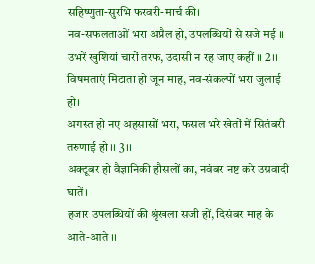सहिष्णुता-सुरभि फरवरी-मार्च की।
नव-सफलताओं भरा अप्रैल हो, उपलब्धियों से सजे मई ।।
उभरें खुशियां चारों तरफ, उदासी न रह जाए कहीं ।। 2।।
विषमताएं मिटाता हो जून माह, नव-संकल्पों भरा जुलाई हो।
अगस्त हो नए अहसासों भरा, फसल भरे खेतों में सितंबरी तरुणाई हो ।। 3।।
अक्टूबर हो वैज्ञानिकी हौसलों का, नवंबर नष्ट करे उग्रवादी घातें।
हजार उपलब्धियों की श्रृंखला सजी हों, दिसंबर माह के आते-आते ।।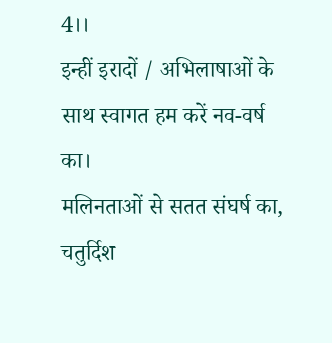4।।
इन्हीं इरादों / अभिलाषाओं के साथ स्वागत हम करें नव-वर्ष का।
मलिनताओं से सतत संघर्ष का, चतुर्दिश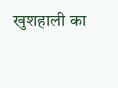खुशहाली का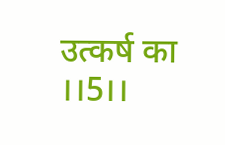उत्कर्ष का ।।5।।